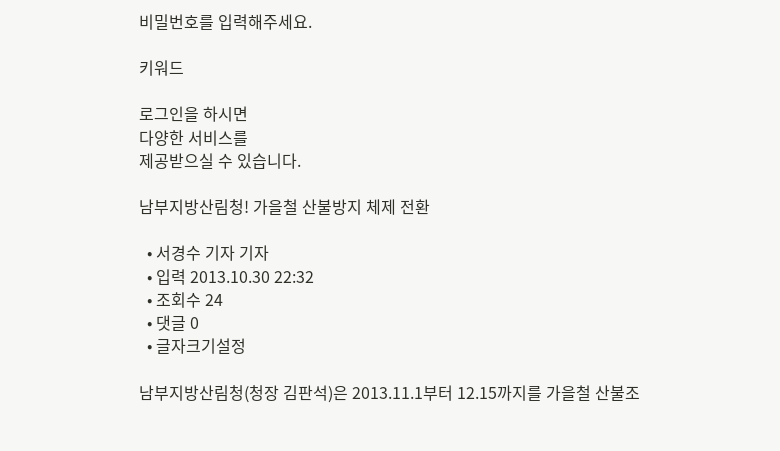비밀번호를 입력해주세요.

키워드

로그인을 하시면
다양한 서비스를
제공받으실 수 있습니다.

남부지방산림청! 가을철 산불방지 체제 전환

  • 서경수 기자 기자
  • 입력 2013.10.30 22:32
  • 조회수 24
  • 댓글 0
  • 글자크기설정

남부지방산림청(청장 김판석)은 2013.11.1부터 12.15까지를 가을철 산불조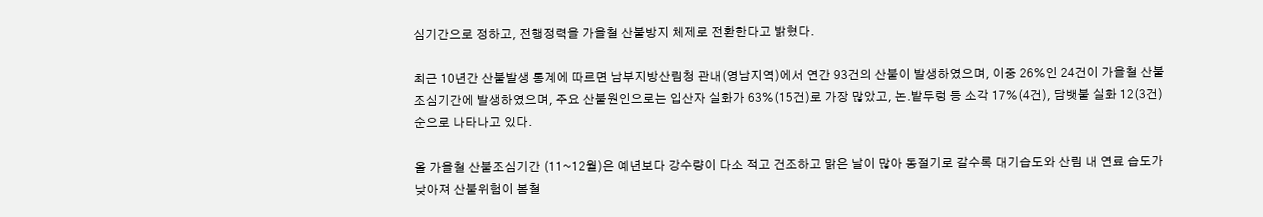심기간으로 정하고, 전행정력을 가을철 산불방지 체제로 전환한다고 밝혔다.

최근 10년간 산불발생 통계에 따르면 남부지방산림청 관내(영남지역)에서 연간 93건의 산불이 발생하였으며, 이중 26%인 24건이 가을철 산불조심기간에 발생하였으며, 주요 산불원인으로는 입산자 실화가 63%(15건)로 가장 많았고, 논․밭두렁 등 소각 17%(4건), 담뱃불 실화 12(3건) 순으로 나타나고 있다.

올 가을철 산불조심기간 (11~12월)은 예년보다 강수량이 다소 적고 건조하고 맑은 날이 많아 동절기로 갈수록 대기습도와 산림 내 연료 습도가 낮아져 산불위험이 봄철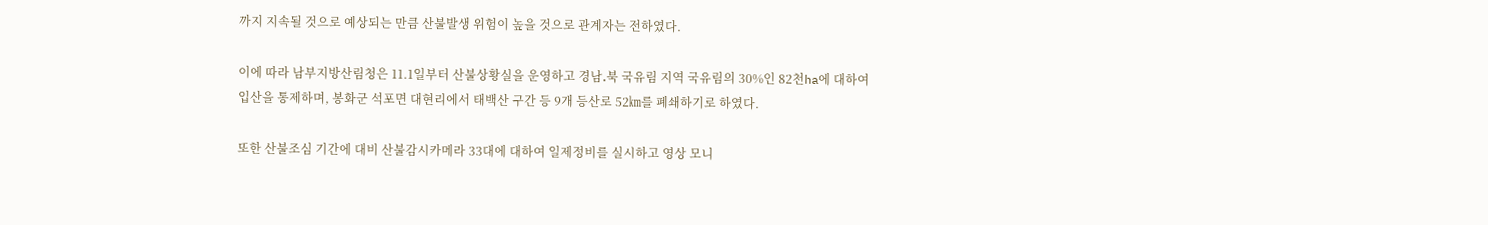까지 지속될 것으로 예상되는 만큼 산불발생 위험이 높을 것으로 관계자는 전하였다.

이에 따라 남부지방산림청은 11.1일부터 산불상황실을 운영하고 경남․북 국유림 지역 국유림의 30%인 82천ha에 대하여 입산을 통제하며, 봉화군 석포면 대현리에서 태백산 구간 등 9개 등산로 52㎞를 폐쇄하기로 하였다.

또한 산불조심 기간에 대비 산불감시카메라 33대에 대하여 일제정비를 실시하고 영상 모니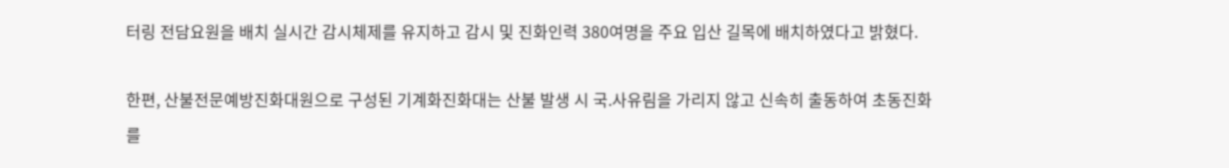터링 전담요원을 배치 실시간 감시체제를 유지하고 감시 및 진화인력 380여명을 주요 입산 길목에 배치하였다고 밝혔다.

한편, 산불전문예방진화대원으로 구성된 기계화진화대는 산불 발생 시 국․사유림을 가리지 않고 신속히 출동하여 초동진화를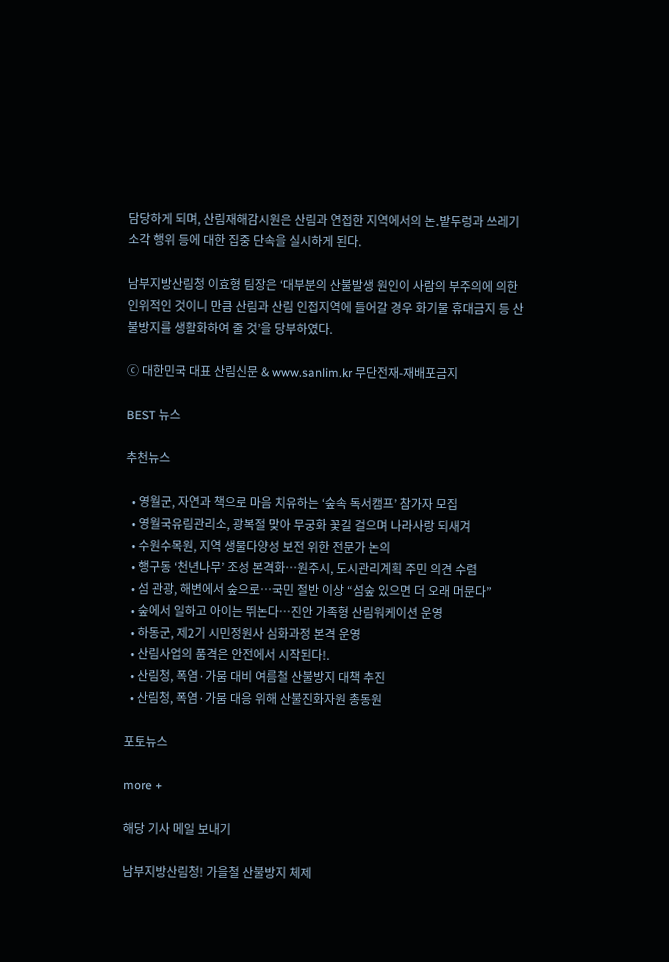담당하게 되며, 산림재해감시원은 산림과 연접한 지역에서의 논․밭두렁과 쓰레기 소각 행위 등에 대한 집중 단속을 실시하게 된다.

남부지방산림청 이효형 팀장은 ‘대부분의 산불발생 원인이 사람의 부주의에 의한 인위적인 것이니 만큼 산림과 산림 인접지역에 들어갈 경우 화기물 휴대금지 등 산불방지를 생활화하여 줄 것’을 당부하였다.

ⓒ 대한민국 대표 산림신문 & www.sanlim.kr 무단전재-재배포금지

BEST 뉴스

추천뉴스

  • 영월군, 자연과 책으로 마음 치유하는 ‘숲속 독서캠프’ 참가자 모집
  • 영월국유림관리소, 광복절 맞아 무궁화 꽃길 걸으며 나라사랑 되새겨
  • 수원수목원, 지역 생물다양성 보전 위한 전문가 논의
  • 행구동 ‘천년나무’ 조성 본격화…원주시, 도시관리계획 주민 의견 수렴
  • 섬 관광, 해변에서 숲으로…국민 절반 이상 “섬숲 있으면 더 오래 머문다”
  • 숲에서 일하고 아이는 뛰논다…진안 가족형 산림워케이션 운영
  • 하동군, 제2기 시민정원사 심화과정 본격 운영
  • 산림사업의 품격은 안전에서 시작된다!.
  • 산림청, 폭염·가뭄 대비 여름철 산불방지 대책 추진
  • 산림청, 폭염·가뭄 대응 위해 산불진화자원 총동원

포토뉴스

more +

해당 기사 메일 보내기

남부지방산림청! 가을철 산불방지 체제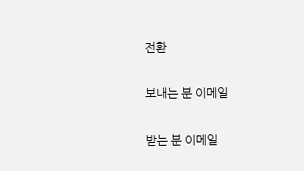전환

보내는 분 이메일

받는 분 이메일